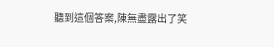聽到這個答案,陳無盡露出了笑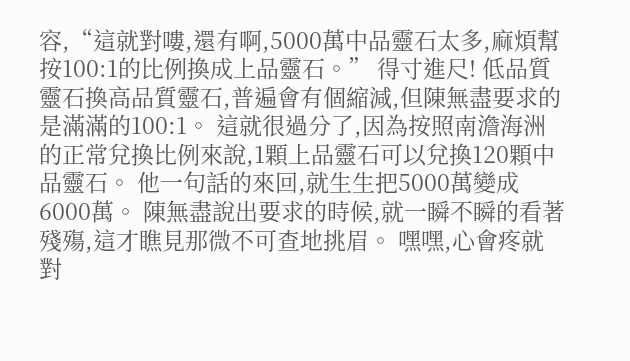容,“這就對嘍,還有啊,5000萬中品靈石太多,麻煩幫按100:1的比例換成上品靈石。” 得寸進尺! 低品質靈石換高品質靈石,普遍會有個縮減,但陳無盡要求的是滿滿的100:1。 這就很過分了,因為按照南澹海洲的正常兌換比例來說,1顆上品靈石可以兌換120顆中品靈石。 他一句話的來回,就生生把5000萬變成6000萬。 陳無盡說出要求的時候,就一瞬不瞬的看著殘殤,這才瞧見那微不可查地挑眉。 嘿嘿,心會疼就對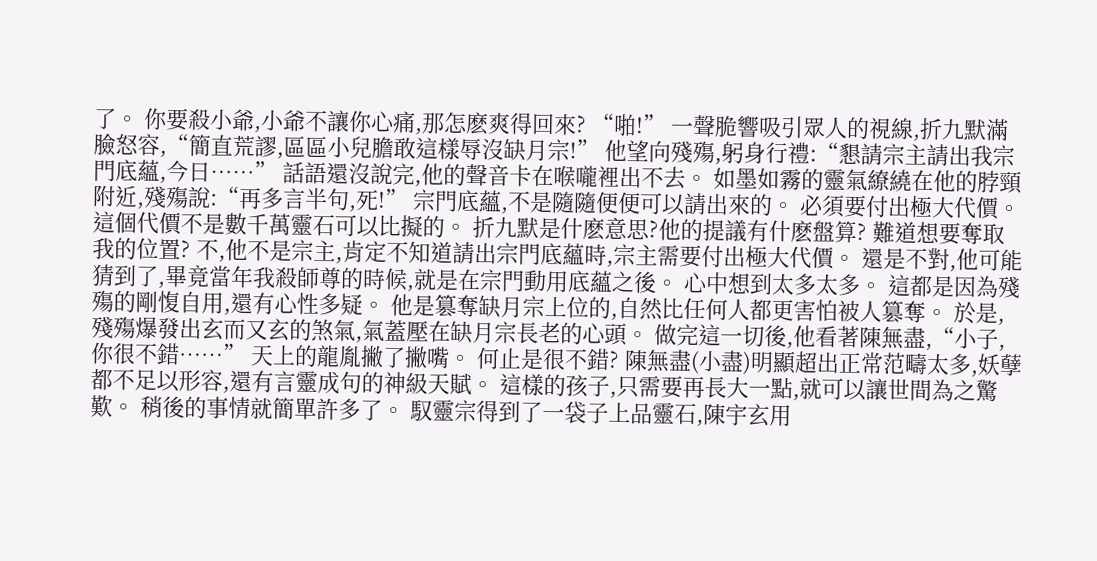了。 你要殺小爺,小爺不讓你心痛,那怎麽爽得回來? “啪!” 一聲脆響吸引眾人的視線,折九默滿臉怒容,“簡直荒謬,區區小兒膽敢這樣辱沒缺月宗!” 他望向殘殤,躬身行禮:“懇請宗主請出我宗門底蘊,今日……” 話語還沒說完,他的聲音卡在喉嚨裡出不去。 如墨如霧的靈氣繚繞在他的脖頸附近,殘殤說:“再多言半句,死!” 宗門底蘊,不是隨隨便便可以請出來的。 必須要付出極大代價。 這個代價不是數千萬靈石可以比擬的。 折九默是什麽意思?他的提議有什麽盤算? 難道想要奪取我的位置? 不,他不是宗主,肯定不知道請出宗門底蘊時,宗主需要付出極大代價。 還是不對,他可能猜到了,畢竟當年我殺師尊的時候,就是在宗門動用底蘊之後。 心中想到太多太多。 這都是因為殘殤的剛愎自用,還有心性多疑。 他是篡奪缺月宗上位的,自然比任何人都更害怕被人篡奪。 於是,殘殤爆發出玄而又玄的煞氣,氣蓋壓在缺月宗長老的心頭。 做完這一切後,他看著陳無盡,“小子,你很不錯……” 天上的龍胤撇了撇嘴。 何止是很不錯? 陳無盡(小盡)明顯超出正常范疇太多,妖孽都不足以形容,還有言靈成句的神級天賦。 這樣的孩子,只需要再長大一點,就可以讓世間為之驚歎。 稍後的事情就簡單許多了。 馭靈宗得到了一袋子上品靈石,陳宇玄用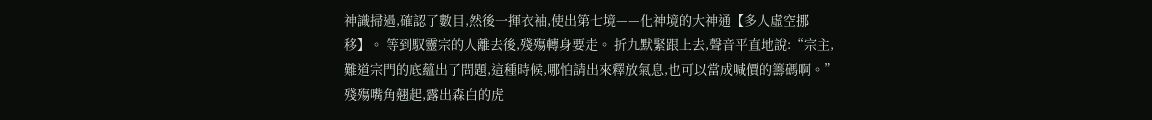神識掃過,確認了數目,然後一揮衣袖,使出第七境——化神境的大神通【多人虛空挪移】。 等到馭靈宗的人離去後,殘殤轉身要走。 折九默緊跟上去,聲音平直地說:“宗主,難道宗門的底蘊出了問題,這種時候,哪怕請出來釋放氣息,也可以當成喊價的籌碼啊。” 殘殤嘴角翹起,露出森白的虎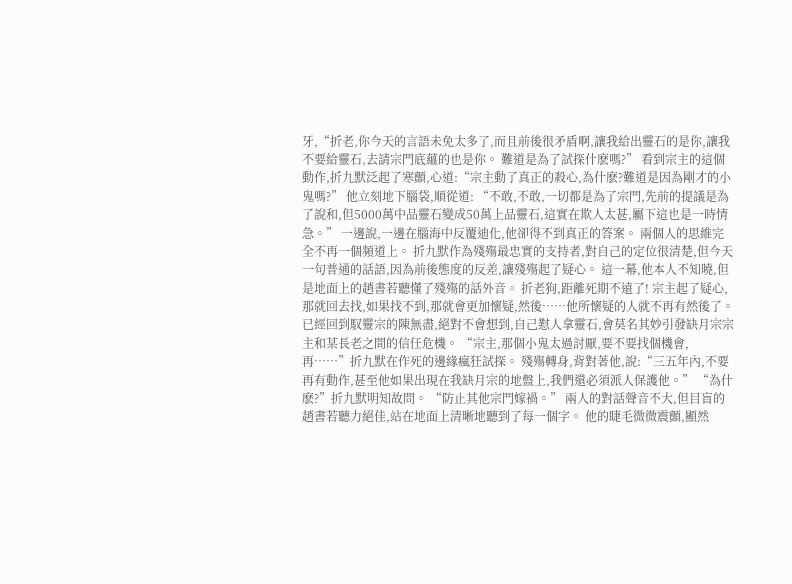牙,“折老,你今天的言語未免太多了,而且前後很矛盾啊,讓我給出靈石的是你,讓我不要給靈石,去請宗門底蘊的也是你。 難道是為了試探什麽嗎?” 看到宗主的這個動作,折九默泛起了寒顫,心道:“宗主動了真正的殺心,為什麽?難道是因為剛才的小鬼嗎?” 他立刻地下腦袋,順從道: “不敢,不敢,一切都是為了宗門,先前的提議是為了說和,但5000萬中品靈石變成50萬上品靈石,這實在欺人太甚,屬下這也是一時情急。” 一邊說,一邊在腦海中反覆迪化,他卻得不到真正的答案。 兩個人的思維完全不再一個頻道上。 折九默作為殘殤最忠實的支持者,對自己的定位很清楚,但今天一句普通的話語,因為前後態度的反差,讓殘殤起了疑心。 這一幕,他本人不知曉,但是地面上的趙書若聽懂了殘殤的話外音。 折老狗,距離死期不遠了! 宗主起了疑心,那就回去找,如果找不到,那就會更加懷疑,然後……他所懷疑的人就不再有然後了。 已經回到馭靈宗的陳無盡,絕對不會想到,自己懟人拿靈石,會莫名其妙引發缺月宗宗主和某長老之間的信任危機。 “宗主,那個小鬼太過討厭,要不要找個機會,再……”折九默在作死的邊緣瘋狂試探。 殘殤轉身,背對著他,說:“三五年內,不要再有動作,甚至他如果出現在我缺月宗的地盤上,我們還必須派人保護他。” “為什麽?”折九默明知故問。 “防止其他宗門嫁禍。” 兩人的對話聲音不大,但目盲的趙書若聽力絕佳,站在地面上清晰地聽到了每一個字。 他的睫毛微微震顫,顯然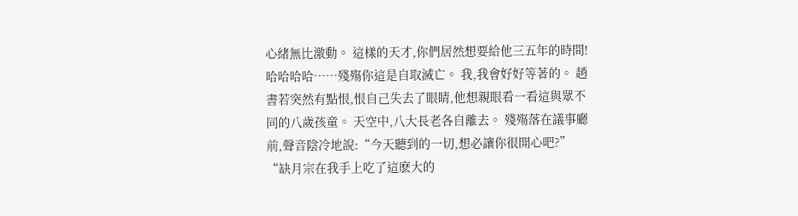心緒無比激動。 這樣的天才,你們居然想要給他三五年的時間! 哈哈哈哈……殘殤你這是自取滅亡。 我,我會好好等著的。 趙書若突然有點恨,恨自己失去了眼睛,他想親眼看一看這與眾不同的八歲孩童。 天空中,八大長老各自離去。 殘殤落在議事廳前,聲音陰冷地說:“今天聽到的一切,想必讓你很開心吧?” “缺月宗在我手上吃了這麽大的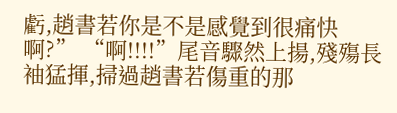虧,趙書若你是不是感覺到很痛快啊?” “啊!!!!”尾音驟然上揚,殘殤長袖猛揮,掃過趙書若傷重的那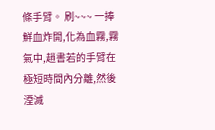條手臂。 刷~~~ 一捧鮮血炸開,化為血霧,霧氣中,趙書若的手臂在極短時間內分離,然後湮滅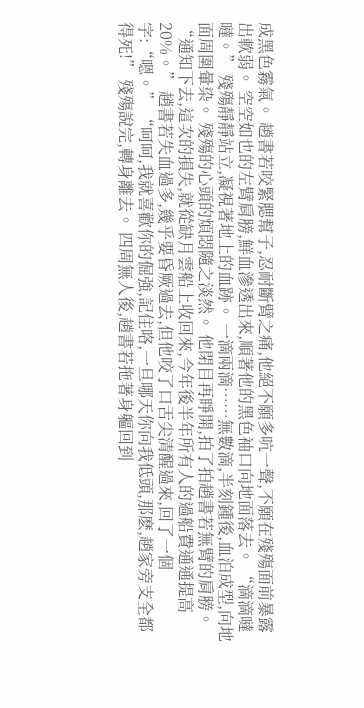成黑色霧氣。 趙書若咬緊腮幫子,忍耐斷臂之痛,他絕不願多吭一聲,不願在殘殤面前暴露出軟弱。 空空如也的左臂肩膀,鮮血滲透出來,順著他的黑色袖口向地面落去。 “滴滴噠噠。” 殘殤靜靜站立,凝視著地上的血跡。 一滴兩滴……無數滴,半刻鍾後,血泊成型,向地面周圍暈染。 殘殤的心頭的煩悶隨之淡然。 他閉目再睜開,拍了拍趙書若無臂的肩膀。 “通知下去,這次的損失,就從缺月雲船上收回來,今年後半年所有人的過船費通通提高20%。” 趙書若失血過多,幾乎要昏厥過去,但他咬了口舌尖清醒過來,回了一個字:“嗯。” “呵呵,我就喜歡你的倔強,記住咯,一旦哪天你向我低頭,那麽,趙家旁支全都得死!” 殘殤說完,轉身離去。 四周無人後,趙書若拖著身軀回到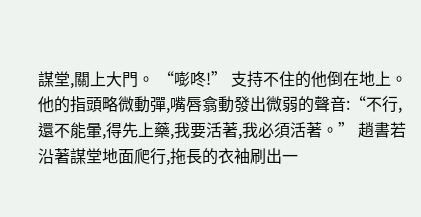謀堂,關上大門。 “嘭咚!” 支持不住的他倒在地上。 他的指頭略微動彈,嘴唇翕動發出微弱的聲音:“不行,還不能暈,得先上藥,我要活著,我必須活著。” 趙書若沿著謀堂地面爬行,拖長的衣袖刷出一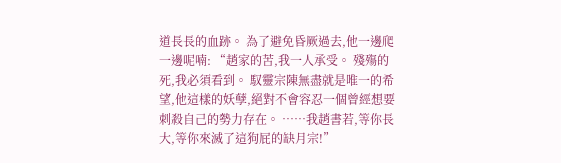道長長的血跡。 為了避免昏厥過去,他一邊爬一邊呢喃: “趙家的苦,我一人承受。 殘殤的死,我必須看到。 馭靈宗陳無盡就是唯一的希望,他這樣的妖孽,絕對不會容忍一個曾經想要刺殺自己的勢力存在。 ……我趙書若,等你長大,等你來滅了這狗屁的缺月宗!”